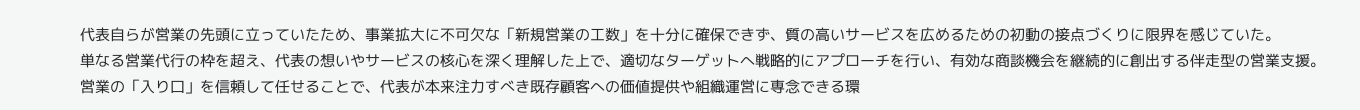代表自らが営業の先頭に立っていたため、事業拡大に不可欠な「新規営業の工数」を十分に確保できず、質の高いサービスを広めるための初動の接点づくりに限界を感じていた。
単なる営業代行の枠を超え、代表の想いやサービスの核心を深く理解した上で、適切なターゲットへ戦略的にアプローチを行い、有効な商談機会を継続的に創出する伴走型の営業支援。
営業の「入り口」を信頼して任せることで、代表が本来注力すべき既存顧客への価値提供や組織運営に専念できる環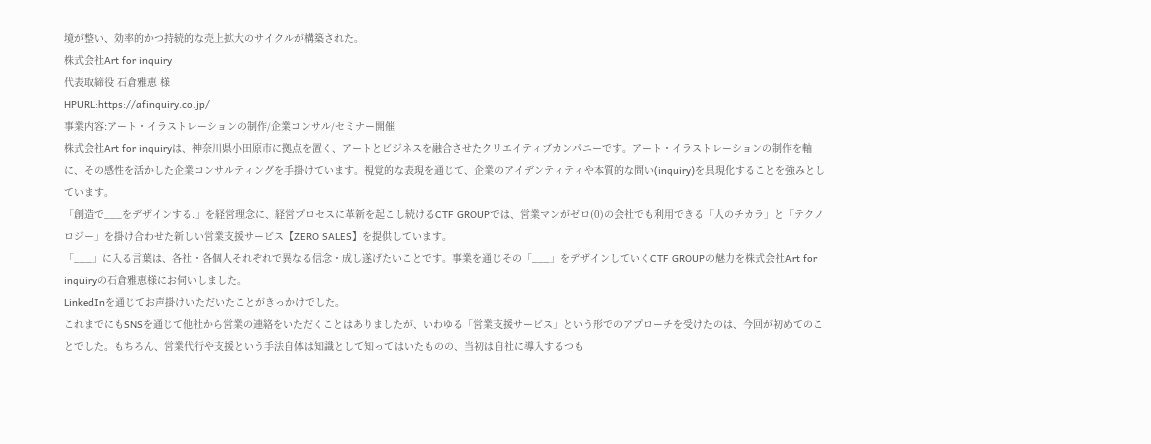境が整い、効率的かつ持続的な売上拡大のサイクルが構築された。
株式会社Art for inquiry
代表取締役 石倉雅恵 様
HPURL:https://afinquiry.co.jp/
事業内容:アート・イラストレーションの制作/企業コンサル/セミナー開催
株式会社Art for inquiryは、神奈川県小田原市に拠点を置く、アートとビジネスを融合させたクリエイティブカンパニーです。アート・イラストレーションの制作を軸に、その感性を活かした企業コンサルティングを手掛けています。視覚的な表現を通じて、企業のアイデンティティや本質的な問い(inquiry)を具現化することを強みとしています。
「創造で___をデザインする.」を経営理念に、経営プロセスに革新を起こし続けるCTF GROUPでは、営業マンがゼロ(0)の会社でも利用できる「人のチカラ」と「テクノロジー」を掛け合わせた新しい営業支援サービス【ZERO SALES】を提供しています。
「___」に入る言葉は、各社・各個人それぞれで異なる信念・成し遂げたいことです。事業を通じその「___」をデザインしていくCTF GROUPの魅力を株式会社Art for inquiryの石倉雅恵様にお伺いしました。
LinkedInを通じてお声掛けいただいたことがきっかけでした。
これまでにもSNSを通じて他社から営業の連絡をいただくことはありましたが、いわゆる「営業支援サービス」という形でのアプローチを受けたのは、今回が初めてのことでした。もちろん、営業代行や支援という手法自体は知識として知ってはいたものの、当初は自社に導入するつも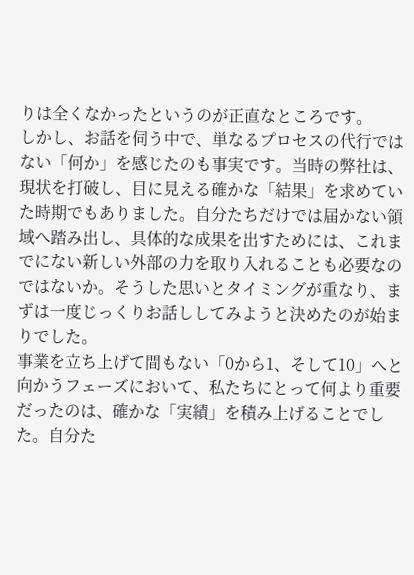りは全くなかったというのが正直なところです。
しかし、お話を伺う中で、単なるプロセスの代行ではない「何か」を感じたのも事実です。当時の弊社は、現状を打破し、目に見える確かな「結果」を求めていた時期でもありました。自分たちだけでは届かない領域へ踏み出し、具体的な成果を出すためには、これまでにない新しい外部の力を取り入れることも必要なのではないか。そうした思いとタイミングが重なり、まずは一度じっくりお話ししてみようと決めたのが始まりでした。
事業を立ち上げて間もない「0から1、そして10」へと向かうフェーズにおいて、私たちにとって何より重要だったのは、確かな「実績」を積み上げることでした。自分た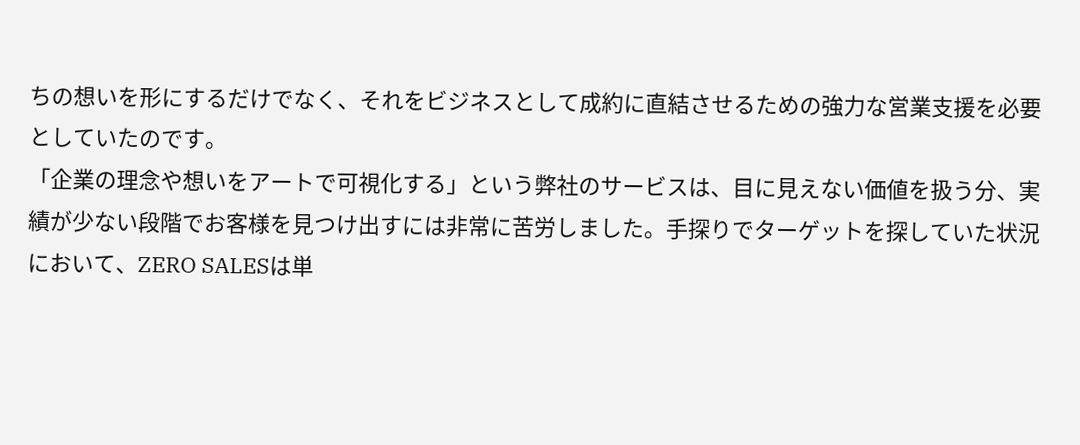ちの想いを形にするだけでなく、それをビジネスとして成約に直結させるための強力な営業支援を必要としていたのです。
「企業の理念や想いをアートで可視化する」という弊社のサービスは、目に見えない価値を扱う分、実績が少ない段階でお客様を見つけ出すには非常に苦労しました。手探りでターゲットを探していた状況において、ZERO SALESは単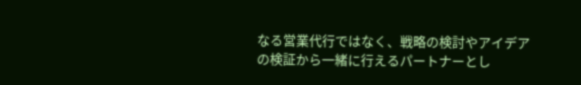なる営業代行ではなく、戦略の検討やアイデアの検証から一緒に行えるパートナーとし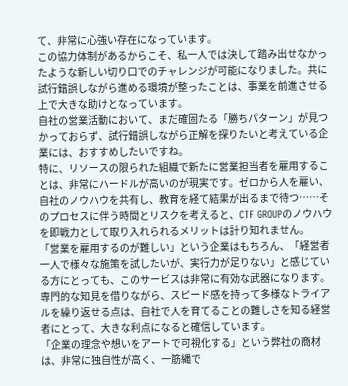て、非常に心強い存在になっています。
この協力体制があるからこそ、私一人では決して踏み出せなかったような新しい切り口でのチャレンジが可能になりました。共に試行錯誤しながら進める環境が整ったことは、事業を前進させる上で大きな助けとなっています。
自社の営業活動において、まだ確固たる「勝ちパターン」が見つかっておらず、試行錯誤しながら正解を探りたいと考えている企業には、おすすめしたいですね。
特に、リソースの限られた組織で新たに営業担当者を雇用することは、非常にハードルが高いのが現実です。ゼロから人を雇い、自社のノウハウを共有し、教育を経て結果が出るまで待つ……そのプロセスに伴う時間とリスクを考えると、CTF GROUPのノウハウを即戦力として取り入れられるメリットは計り知れません。
「営業を雇用するのが難しい」という企業はもちろん、「経営者一人で様々な施策を試したいが、実行力が足りない」と感じている方にとっても、このサービスは非常に有効な武器になります。専門的な知見を借りながら、スピード感を持って多様なトライアルを繰り返せる点は、自社で人を育てることの難しさを知る経営者にとって、大きな利点になると確信しています。
「企業の理念や想いをアートで可視化する」という弊社の商材は、非常に独自性が高く、一筋縄で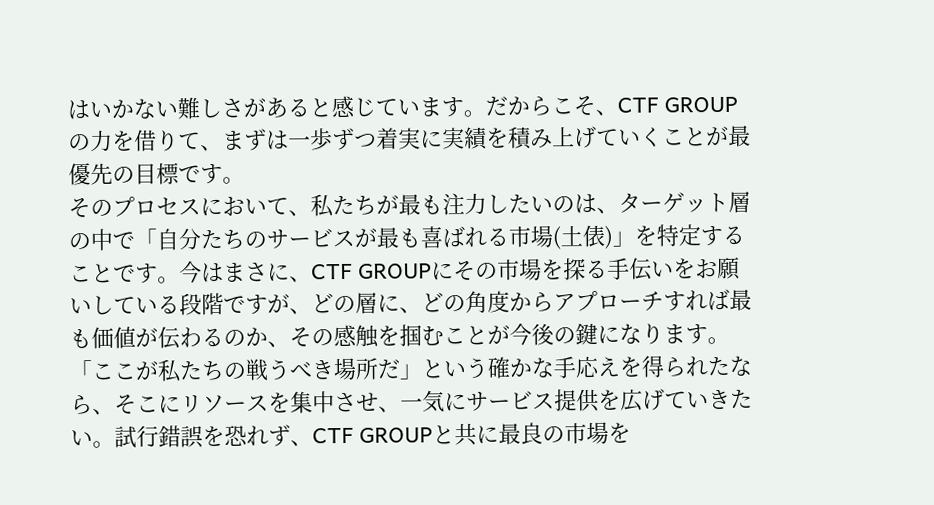はいかない難しさがあると感じています。だからこそ、CTF GROUPの力を借りて、まずは一歩ずつ着実に実績を積み上げていくことが最優先の目標です。
そのプロセスにおいて、私たちが最も注力したいのは、ターゲット層の中で「自分たちのサービスが最も喜ばれる市場(土俵)」を特定することです。今はまさに、CTF GROUPにその市場を探る手伝いをお願いしている段階ですが、どの層に、どの角度からアプローチすれば最も価値が伝わるのか、その感触を掴むことが今後の鍵になります。
「ここが私たちの戦うべき場所だ」という確かな手応えを得られたなら、そこにリソースを集中させ、一気にサービス提供を広げていきたい。試行錯誤を恐れず、CTF GROUPと共に最良の市場を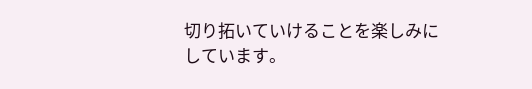切り拓いていけることを楽しみにしています。